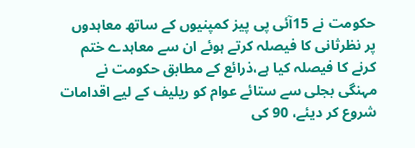حکومت نے 15آئی پی پیز کمپنیوں کے ساتھ معاہدوں پر نظرثانی کا فیصلہ کرتے ہوئے ان سے معاہدے ختم کرنے کا فیصلہ کیا ہے،ذرائع کے مطابق حکومت نے مہنگی بجلی سے ستائے عوام کو ریلیف کے لیے اقدامات شروع کر دیئے، 90 کی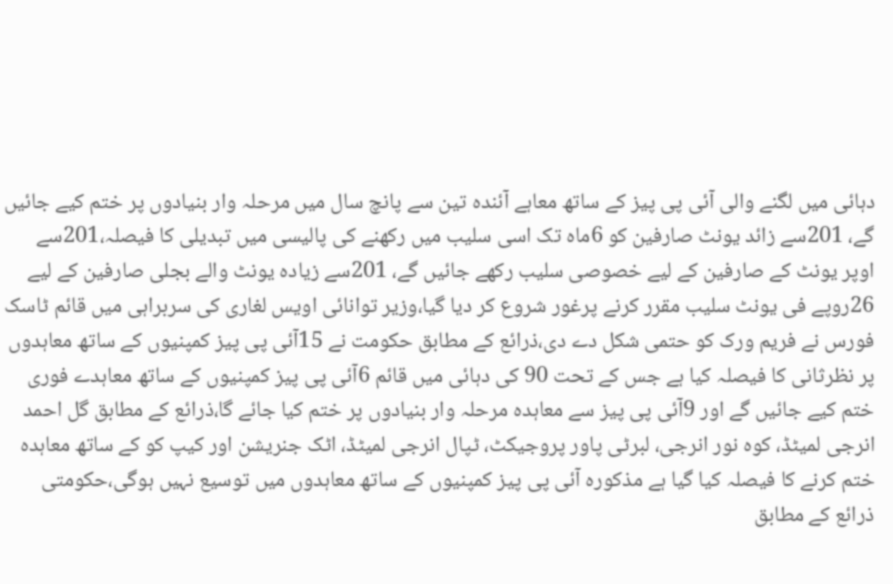دہائی میں لگنے والی آئی پی پیز کے ساتھ معاہے آئندہ تین سے پانچ سال میں مرحلہ وار بنیادوں پر ختم کیے جائیں گے، 201سے زائد یونٹ صارفین کو 6ماہ تک اسی سلیب میں رکھنے کی پالیسی میں تبدیلی کا فیصلہ،201سے اوپر یونٹ کے صارفین کے لیے خصوصی سلیب رکھے جائیں گے، 201سے زیادہ یونٹ والے بجلی صارفین کے لیے 26روپے فی یونٹ سلیب مقرر کرنے پرغور شروع کر دیا گیا،وزیر توانائی اویس لغاری کی سربراہی میں قائم ٹاسک فورس نے فریم ورک کو حتمی شکل دے دی،ذرائع کے مطابق حکومت نے 15آئی پی پیز کمپنیوں کے ساتھ معاہدوں پر نظرثانی کا فیصلہ کیا ہے جس کے تحت 90 کی دہائی میں قائم 6آئی پی پیز کمپنیوں کے ساتھ معاہدے فوری ختم کیے جائیں گے اور 9آئی پی پیز سے معاہدہ مرحلہ وار بنیادوں پر ختم کیا جائے گا،ذرائع کے مطابق گل احمد انرجی لمیٹڈ، کوہ نور انرجی، لبرٹی پاور پروجیکٹ، ٹپال انرجی لمیٹڈ، اٹک جنریشن اور کیپ کو کے ساتھ معاہدہ ختم کرنے کا فیصلہ کیا گیا ہے مذکورہ آئی پی پیز کمپنیوں کے ساتھ معاہدوں میں توسیع نہیں ہوگی،حکومتی ذرائع کے مطابق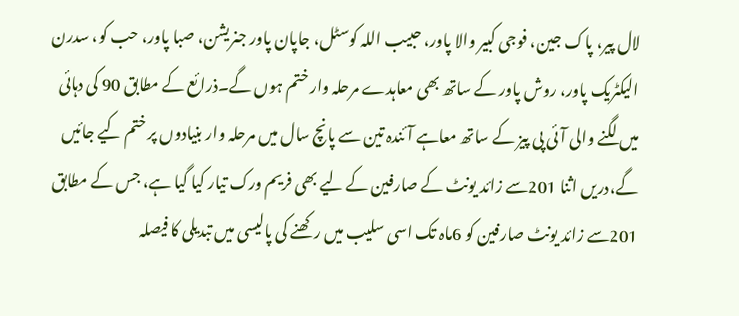لال پیر، پاک جین، فوجی کبیر والا پاور، حبیب اللہ کوسٹل، جاپان پاور جنریشن، صبا پاور، حب کو، سدرن الیکٹریک پاور، روش پاور کے ساتھ بھی معاہدے مرحلہ وار ختم ہوں گے۔ذرائع کے مطابق 90 کی دہائی میں لگنے والی آئی پی پیز کے ساتھ معاہے آئندہ تین سے پانچ سال میں مرحلہ وار بنیادوں پر ختم کیے جائیں گے،دریں اثنا 201سے زائد یونٹ کے صارفین کے لیے بھی فریم ورک تیار کیا گیا ہے، جس کے مطابق 201سے زائد یونٹ صارفین کو 6ماہ تک اسی سلیب میں رکھنے کی پالیسی میں تبدیلی کا فیصلہ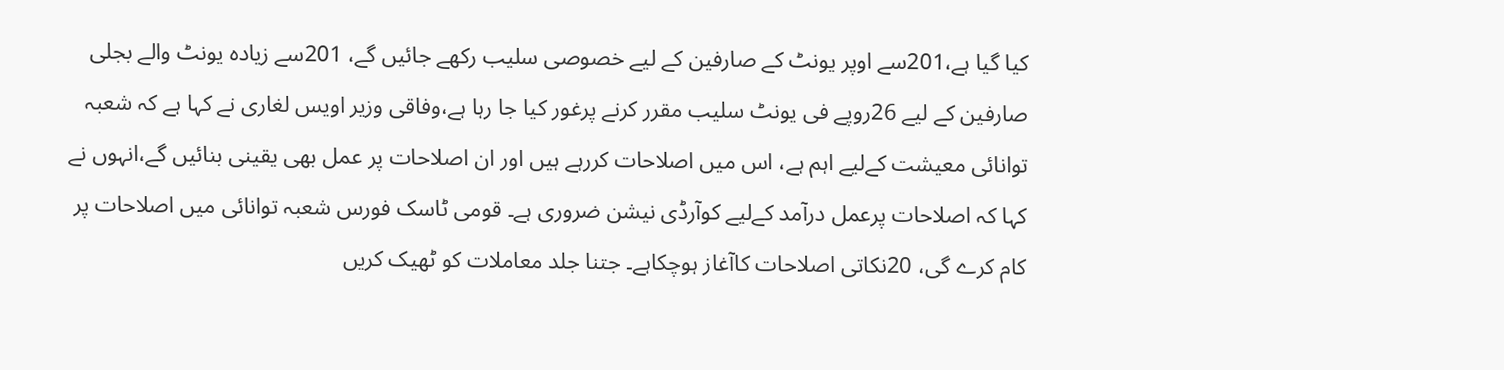کیا گیا ہے،201سے اوپر یونٹ کے صارفین کے لیے خصوصی سلیب رکھے جائیں گے، 201سے زیادہ یونٹ والے بجلی صارفین کے لیے 26روپے فی یونٹ سلیب مقرر کرنے پرغور کیا جا رہا ہے،وفاقی وزیر اویس لغاری نے کہا ہے کہ شعبہ توانائی معیشت کےلیے اہم ہے، اس میں اصلاحات کررہے ہیں اور ان اصلاحات پر عمل بھی یقینی بنائیں گے،انہوں نے کہا کہ اصلاحات پرعمل درآمد کےلیے کوآرڈی نیشن ضروری ہے۔ قومی ٹاسک فورس شعبہ توانائی میں اصلاحات پر کام کرے گی، 20نکاتی اصلاحات کاآغاز ہوچکاہے۔ جتنا جلد معاملات کو ٹھیک کریں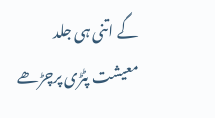گے اتنی ہی جلد معیشت پٹڑی پرچڑھے